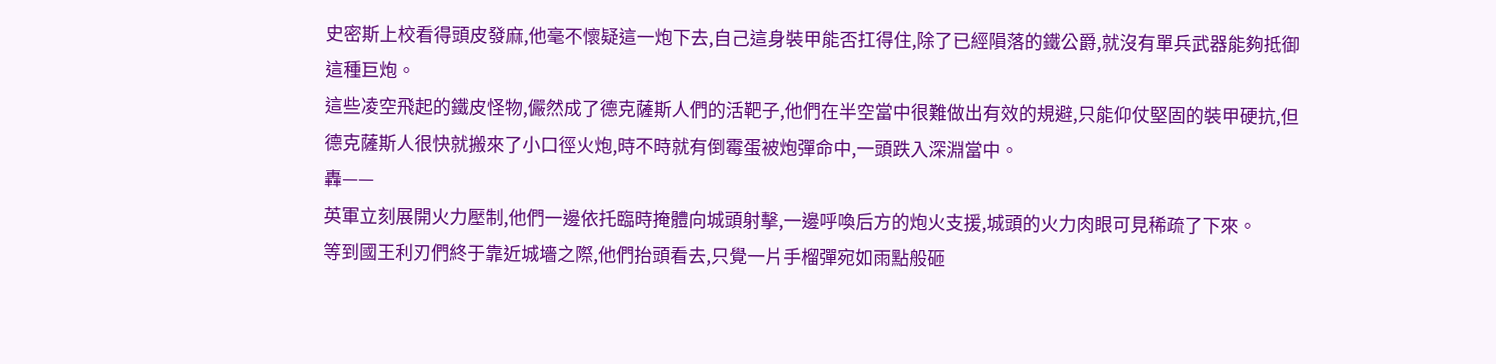史密斯上校看得頭皮發麻,他毫不懷疑這一炮下去,自己這身裝甲能否扛得住,除了已經隕落的鐵公爵,就沒有單兵武器能夠抵御這種巨炮。
這些凌空飛起的鐵皮怪物,儼然成了德克薩斯人們的活靶子,他們在半空當中很難做出有效的規避,只能仰仗堅固的裝甲硬抗,但德克薩斯人很快就搬來了小口徑火炮,時不時就有倒霉蛋被炮彈命中,一頭跌入深淵當中。
轟——
英軍立刻展開火力壓制,他們一邊依托臨時掩體向城頭射擊,一邊呼喚后方的炮火支援,城頭的火力肉眼可見稀疏了下來。
等到國王利刃們終于靠近城墻之際,他們抬頭看去,只覺一片手榴彈宛如雨點般砸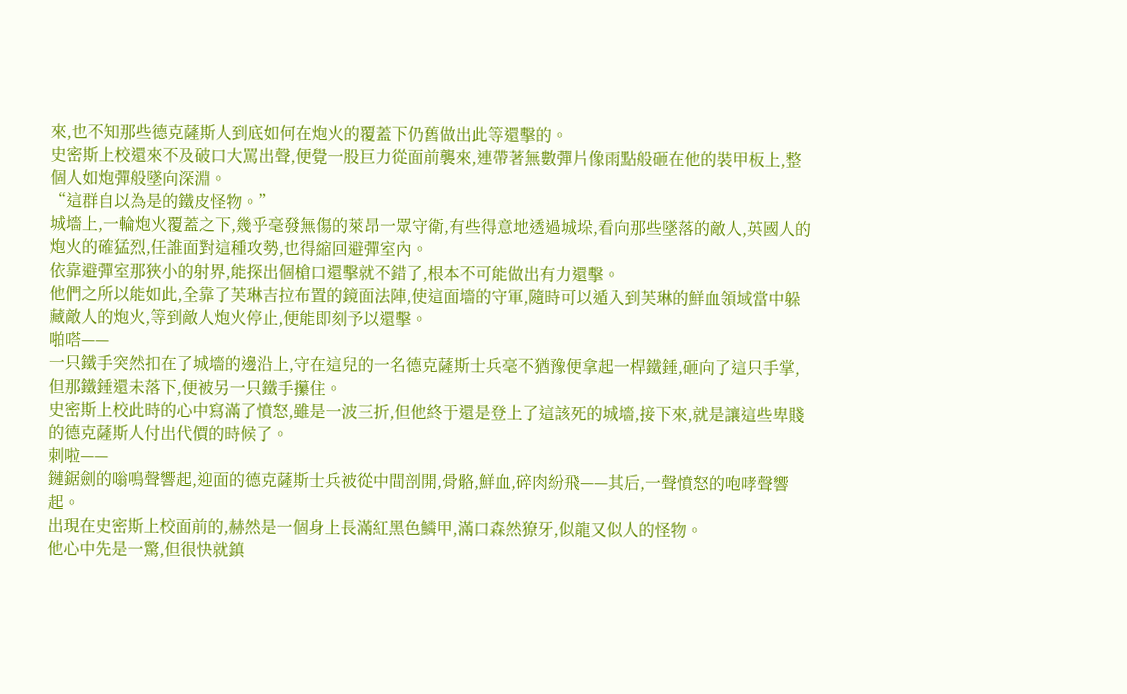來,也不知那些德克薩斯人到底如何在炮火的覆蓋下仍舊做出此等還擊的。
史密斯上校還來不及破口大罵出聲,便覺一股巨力從面前襲來,連帶著無數彈片像雨點般砸在他的裝甲板上,整個人如炮彈般墜向深淵。
“這群自以為是的鐵皮怪物。”
城墻上,一輪炮火覆蓋之下,幾乎毫發無傷的萊昂一眾守衛,有些得意地透過城垛,看向那些墜落的敵人,英國人的炮火的確猛烈,任誰面對這種攻勢,也得縮回避彈室內。
依靠避彈室那狹小的射界,能探出個槍口還擊就不錯了,根本不可能做出有力還擊。
他們之所以能如此,全靠了芙琳吉拉布置的鏡面法陣,使這面墻的守軍,隨時可以遁入到芙琳的鮮血領域當中躲藏敵人的炮火,等到敵人炮火停止,便能即刻予以還擊。
啪嗒——
一只鐵手突然扣在了城墻的邊沿上,守在這兒的一名德克薩斯士兵毫不猶豫便拿起一桿鐵錘,砸向了這只手掌,但那鐵錘還未落下,便被另一只鐵手攥住。
史密斯上校此時的心中寫滿了憤怒,雖是一波三折,但他終于還是登上了這該死的城墻,接下來,就是讓這些卑賤的德克薩斯人付出代價的時候了。
刺啦——
鏈鋸劍的嗡鳴聲響起,迎面的德克薩斯士兵被從中間剖開,骨骼,鮮血,碎肉紛飛——其后,一聲憤怒的咆哮聲響起。
出現在史密斯上校面前的,赫然是一個身上長滿紅黑色鱗甲,滿口森然獠牙,似龍又似人的怪物。
他心中先是一驚,但很快就鎮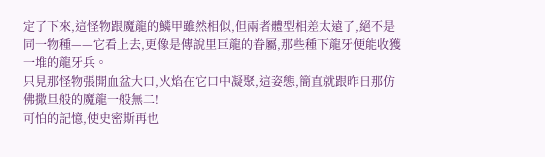定了下來,這怪物跟魔龍的鱗甲雖然相似,但兩者體型相差太遠了,絕不是同一物種——它看上去,更像是傳說里巨龍的眷屬,那些種下龍牙便能收獲一堆的龍牙兵。
只見那怪物張開血盆大口,火焰在它口中凝聚,這姿態,簡直就跟昨日那仿佛撒旦般的魔龍一般無二!
可怕的記憶,使史密斯再也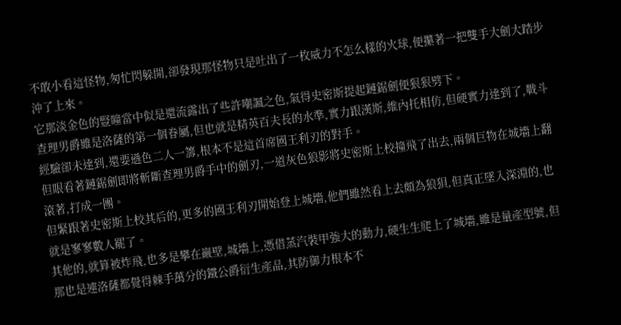不敢小看這怪物,匆忙閃躲開,卻發現那怪物只是吐出了一枚威力不怎么樣的火球,便攥著一把雙手大劍大踏步沖了上來。
它那淡金色的豎瞳當中似是還流露出了些許嘲諷之色,氣得史密斯提起鏈鋸劍便狠狠劈下。
查理男爵雖是洛薩的第一個眷屬,但也就是精英百夫長的水準,實力跟漢斯,維內托相仿,但硬實力達到了,戰斗經驗卻未達到,還要遜色二人一籌,根本不是這首席國王利刃的對手。
但眼看著鏈鋸劍即將斬斷查理男爵手中的劍刃,一道灰色狼影將史密斯上校撞飛了出去,兩個巨物在城墻上翻滾著,打成一團。
但緊跟著史密斯上校其后的,更多的國王利刃開始登上城墻,他們雖然看上去頗為狼狽,但真正墜入深淵的,也就是寥寥數人罷了。
其他的,就算被炸飛,也多是攀在巖壁,城墻上,憑借蒸汽裝甲強大的動力,硬生生爬上了城墻,雖是量產型號,但那也是連洛薩都覺得棘手萬分的鐵公爵衍生產品,其防御力根本不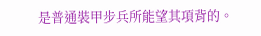是普通裝甲步兵所能望其項背的。